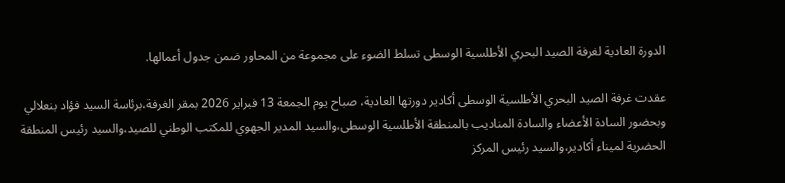الدورة العادية لغرفة الصيد البحري الأطلسية الوسطى تسلط الضوء على مجموعة من المحاور ضمن جدول أعمالها.

عقدت غرفة الصيد البحري الأطلسية الوسطى أكادير دورتها العادية، صباح يوم الجمعة 13 فبراير 2026 بمقر الغرفة،برئاسة السيد فؤاد بنعلالي وبحضور السادة الأعضاء والسادة المناديب بالمنطقة الأطلسية الوسطى،والسيد المدير الجهوي للمكتب الوطني للصيد،والسيد رئيس المنطقة الحضرية لميناء أكادير،والسيد رئيس المركز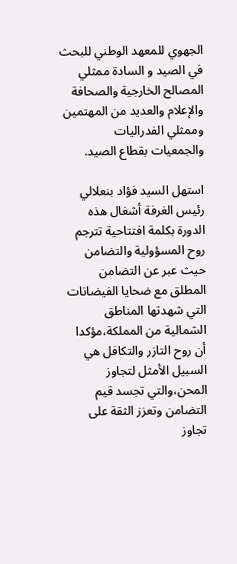الجهوي للمعهد الوطني للبحث في الصيد و السادة ممثلي المصالح الخارجية والصحافة والإعلام والعديد من المهتمين وممثلي الفدراليات والجمعيات بقطاع الصيد.

استهل السيد فؤاد بنعلالي رئيس الغرفة أشغال هذه الدورة بكلمة افتتاحية تترجم روح المسؤولية والتضامن حيث عبر عن التضامن المطلق مع ضحايا الفيضانات التي شهدتها المناطق الشمالية من المملكة،مؤكدا  أن روح التازر والتكافل هي السبيل الأمثل لتجاوز المحن،والتي تجسد قيم التضامن وتعزز الثقة على تجاوز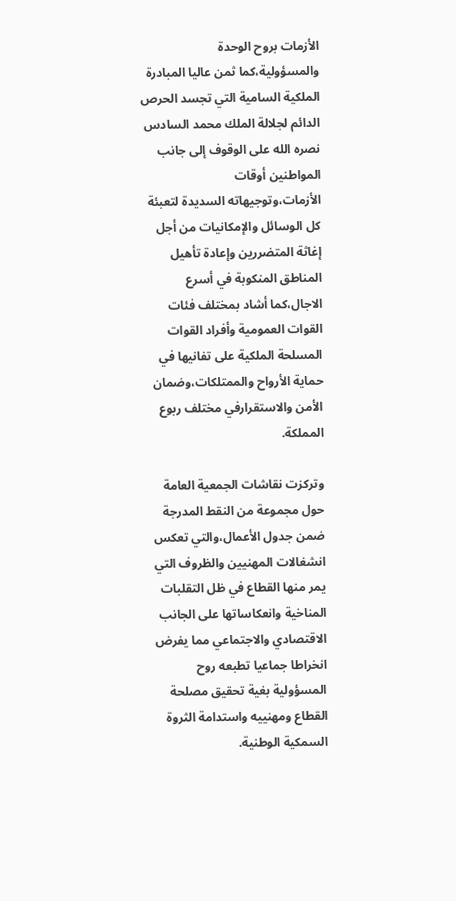الأزمات بروح الوحدة والمسؤولية،كما ثمن عاليا المبادرة الملكية السامية التي تجسد الحرص الدائم لجلالة الملك محمد السادس نصره الله على الوقوف إلى جانب المواطنين أوقات الأزمات،وتوجيهاته السديدة لتعبئة كل الوسائل والإمكانيات من أجل إغاثة المتضررين وإعادة تأهيل المناطق المنكوبة في أسرع الاجال،كما أشاد بمختلف فئات القوات العمومية وأفراد القوات المسلحة الملكية على تفانيها في حماية الأرواح والممتلكات،وضمان الأمن والاستقرارفي مختلف ربوع المملكة.

وتركزت نقاشات الجمعية العامة حول مجموعة من النقط المدرجة ضمن جدول الأعمال،والتي تعكس انشغالات المهنيين والظروف التي يمر منها القطاع في ظل التقلبات المناخية وانعكاساتها على الجانب الاقتصادي والاجتماعي مما يفرض انخراطا جماعيا تطبعه روح المسؤولية بغية تحقيق مصلحة القطاع ومهنييه واستدامة الثروة السمكية الوطنية.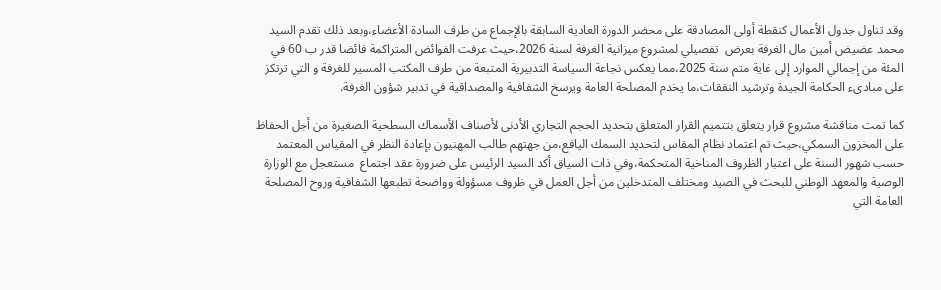وقد تناول جدول الأعمال كنقطة أولى المصادقة على محضر الدورة العادية السابقة بالإجماع من طرف السادة الأعضاء،وبعد ذلك تقدم السيد محمد عضيض أمين مال الغرفة بعرض  تفصيلي لمشروع ميزانية الغرفة لسنة 2026،حيث عرفت الفوائض المتراكمة فائضا قدر ب 60 في المئة من إجمالي الموارد إلى غاية متم سنة 2025،مما يعكس نجاعة السياسة التدبيرية المتبعة من طرف المكتب المسير للغرفة و التي ترتكز على مبادىء الحكامة الجيدة وترشيد النفقات،ما يخدم المصلحة العامة ويرسخ الشفافية والمصداقية في تدبير شؤون الغرفة.

كما تمت مناقشة مشروع قرار يتعلق بتتميم القرار المتعلق بتحديد الحجم التجاري الأدنى لأصناف الأسماك السطحية الصغيرة من أجل الحفاظ على المخزون السمكي،حيث تم اعتماد نظام المقاس لتحديد السمك اليافع،من جهتهم طالب المهنيون بإعادة النظر في المقياس المعتمد حسب شهور السنة على اعتبار الظروف المناخية المتحكمة،وفي ذات السياق أكد السيد الرئيس على ضرورة عقد اجتماع  مستعجل مع الوزارة الوصية والمعهد الوطني للبحث في الصيد ومختلف المتدخلين من أجل العمل في ظروف مسؤولة وواضحة تطبعها الشفافية وروح المصلحة العامة التي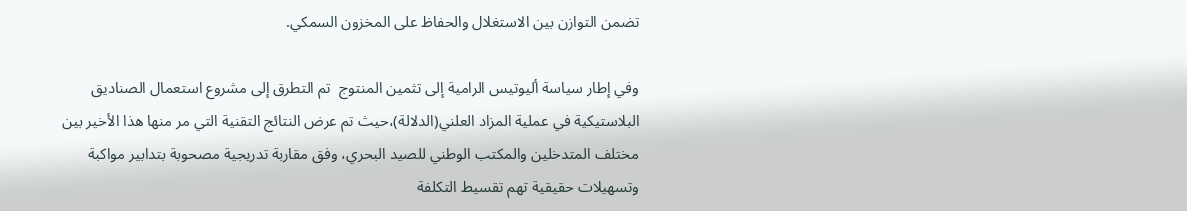تضمن التوازن بين الاستغلال والحفاظ على المخزون السمكي.

وفي إطار سياسة أليوتيس الرامية إلى تثمين المنتوج  تم التطرق إلى مشروع استعمال الصناديق البلاستيكية في عملية المزاد العلني(الدلالة)،حيث تم عرض النتائج التقنية التي مر منها هذا الأخير بين مختلف المتدخلين والمكتب الوطني للصيد البحري، وفق مقاربة تدريجية مصحوبة بتدابير مواكبة وتسهيلات حقيقية تهم تقسيط التكلفة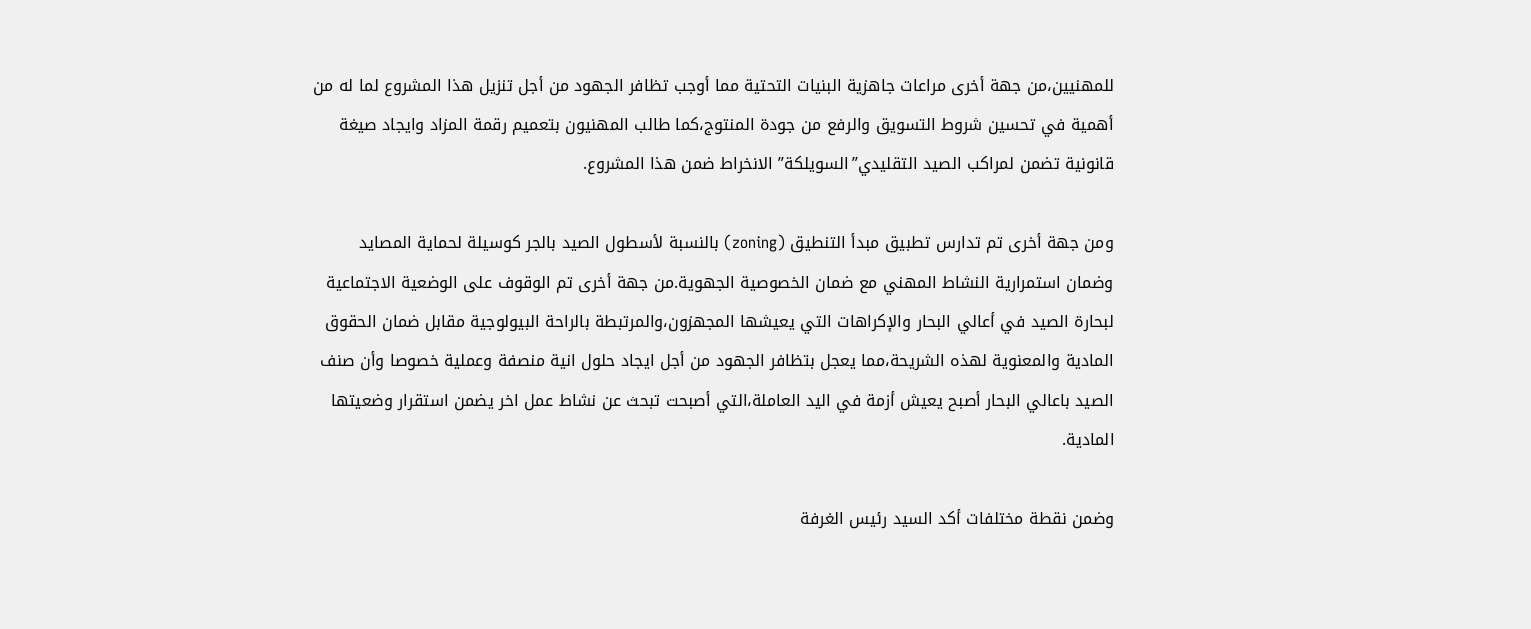للمهنيين،من جهة أخرى مراعات جاهزية البنيات التحتية مما أوجب تظافر الجهود من أجل تنزيل هذا المشروع لما له من أهمية في تحسين شروط التسويق والرفع من جودة المنتوج،كما طالب المهنيون بتعميم رقمة المزاد وايجاد صيغة قانونية تضمن لمراكب الصيد التقليدي”السويلكة” الانخراط ضمن هذا المشروع.

ومن جهة أخرى تم تدارس تطبيق مبدأ التنطيق (zoning) بالنسبة لأسطول الصيد بالجر كوسيلة لحماية المصايد وضمان استمرارية النشاط المهني مع ضمان الخصوصية الجهوية.من جهة أخرى تم الوقوف على الوضعية الاجتماعية لبحارة الصيد في أعالي البحار والإكراهات التي يعيشها المجهزون،والمرتبطة بالراحة البيولوجية مقابل ضمان الحقوق المادية والمعنوية لهذه الشريحة،مما يعجل بتظافر الجهود من أجل ايجاد حلول انية منصفة وعملية خصوصا وأن صنف الصيد باعالي البحار أصبح يعيش أزمة في اليد العاملة،التي أصبحت تبحث عن نشاط عمل اخر يضمن استقرار وضعيتها المادية.

وضمن نقطة مختلفات أكد السيد رئيس الغرفة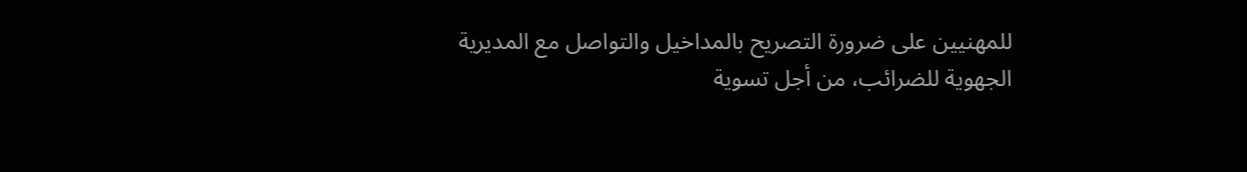للمهنيين على ضرورة التصريح بالمداخيل والتواصل مع المديرية الجهوية للضرائب، من أجل تسوية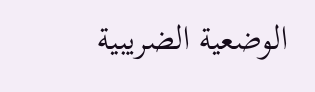الوضعية الضريبية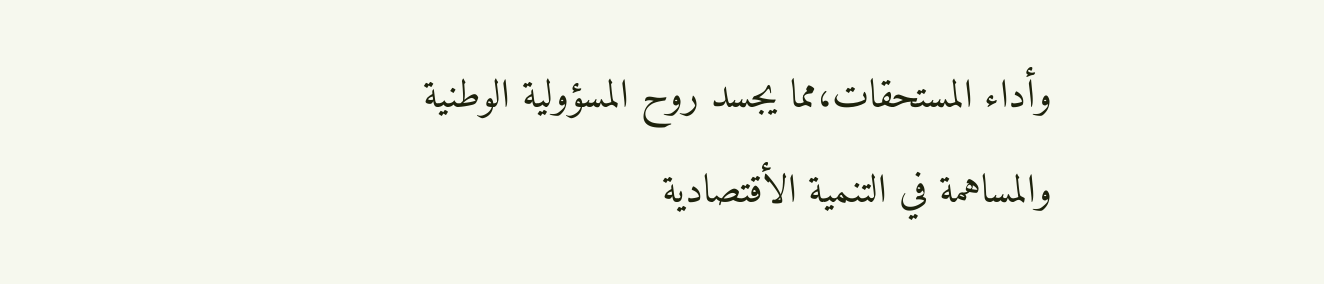وأداء المستحقات،مما يجسد روح المسؤولية الوطنية والمساهمة في التنمية الأقتصادية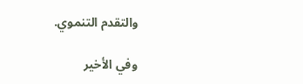والتقدم التنموي.

وفي الأخير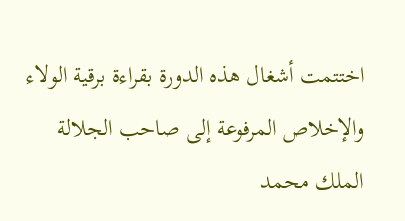اختتمت أشغال هذه الدورة بقراءة برقية الولاء والإخلاص المرفوعة إلى صاحب الجلالة الملك محمد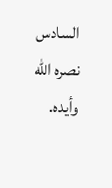السادس نصره الله وأيده.